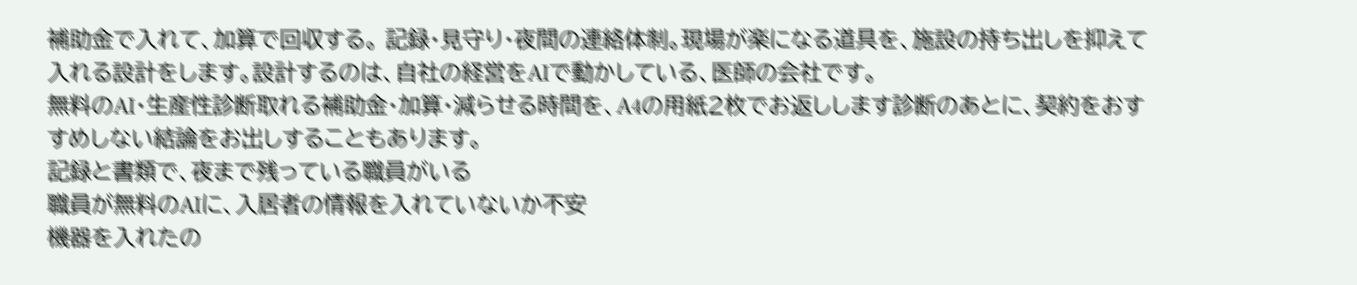補助金で入れて、加算で回収する。 記録・見守り・夜間の連絡体制。現場が楽になる道具を、施設の持ち出しを抑えて入れる設計をします。設計するのは、自社の経営をAIで動かしている、医師の会社です。
無料のAI・生産性診断取れる補助金・加算・減らせる時間を、A4の用紙2枚でお返しします診断のあとに、契約をおすすめしない結論をお出しすることもあります。
記録と書類で、夜まで残っている職員がいる
職員が無料のAIに、入居者の情報を入れていないか不安
機器を入れたの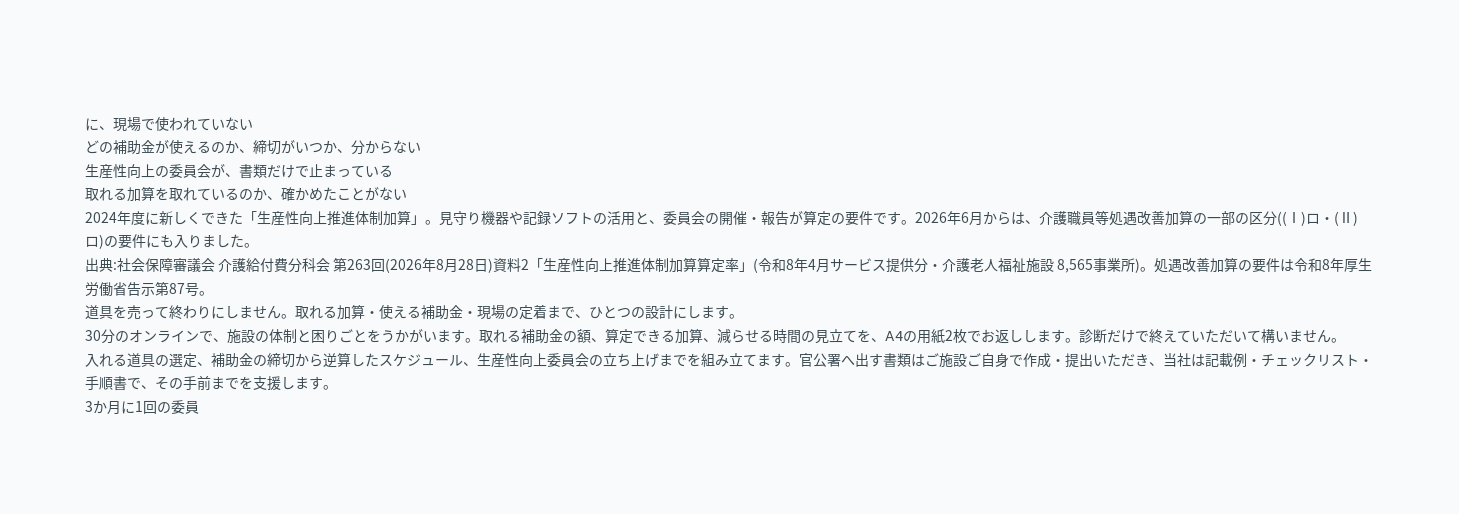に、現場で使われていない
どの補助金が使えるのか、締切がいつか、分からない
生産性向上の委員会が、書類だけで止まっている
取れる加算を取れているのか、確かめたことがない
2024年度に新しくできた「生産性向上推進体制加算」。見守り機器や記録ソフトの活用と、委員会の開催・報告が算定の要件です。2026年6月からは、介護職員等処遇改善加算の一部の区分((Ⅰ)ロ・(Ⅱ)ロ)の要件にも入りました。
出典:社会保障審議会 介護給付費分科会 第263回(2026年8月28日)資料2「生産性向上推進体制加算算定率」(令和8年4月サービス提供分・介護老人福祉施設 8,565事業所)。処遇改善加算の要件は令和8年厚生労働省告示第87号。
道具を売って終わりにしません。取れる加算・使える補助金・現場の定着まで、ひとつの設計にします。
30分のオンラインで、施設の体制と困りごとをうかがいます。取れる補助金の額、算定できる加算、減らせる時間の見立てを、A4の用紙2枚でお返しします。診断だけで終えていただいて構いません。
入れる道具の選定、補助金の締切から逆算したスケジュール、生産性向上委員会の立ち上げまでを組み立てます。官公署へ出す書類はご施設ご自身で作成・提出いただき、当社は記載例・チェックリスト・手順書で、その手前までを支援します。
3か月に1回の委員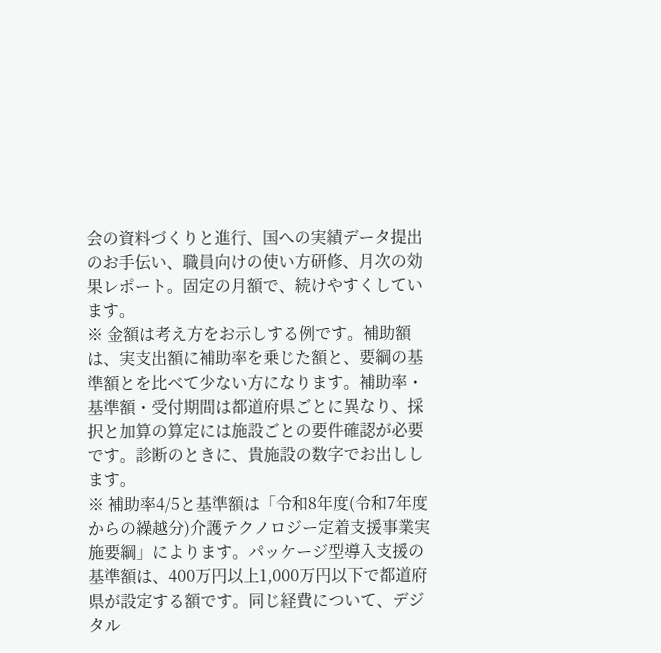会の資料づくりと進行、国への実績データ提出のお手伝い、職員向けの使い方研修、月次の効果レポート。固定の月額で、続けやすくしています。
※ 金額は考え方をお示しする例です。補助額は、実支出額に補助率を乗じた額と、要綱の基準額とを比べて少ない方になります。補助率・基準額・受付期間は都道府県ごとに異なり、採択と加算の算定には施設ごとの要件確認が必要です。診断のときに、貴施設の数字でお出しします。
※ 補助率4/5と基準額は「令和8年度(令和7年度からの繰越分)介護テクノロジー定着支援事業実施要綱」によります。パッケージ型導入支援の基準額は、400万円以上1,000万円以下で都道府県が設定する額です。同じ経費について、デジタル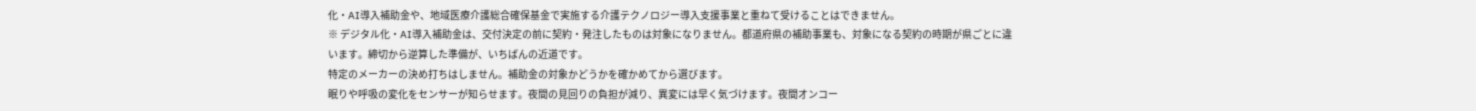化・AI導入補助金や、地域医療介護総合確保基金で実施する介護テクノロジー導入支援事業と重ねて受けることはできません。
※ デジタル化・AI導入補助金は、交付決定の前に契約・発注したものは対象になりません。都道府県の補助事業も、対象になる契約の時期が県ごとに違います。締切から逆算した準備が、いちばんの近道です。
特定のメーカーの決め打ちはしません。補助金の対象かどうかを確かめてから選びます。
眠りや呼吸の変化をセンサーが知らせます。夜間の見回りの負担が減り、異変には早く気づけます。夜間オンコー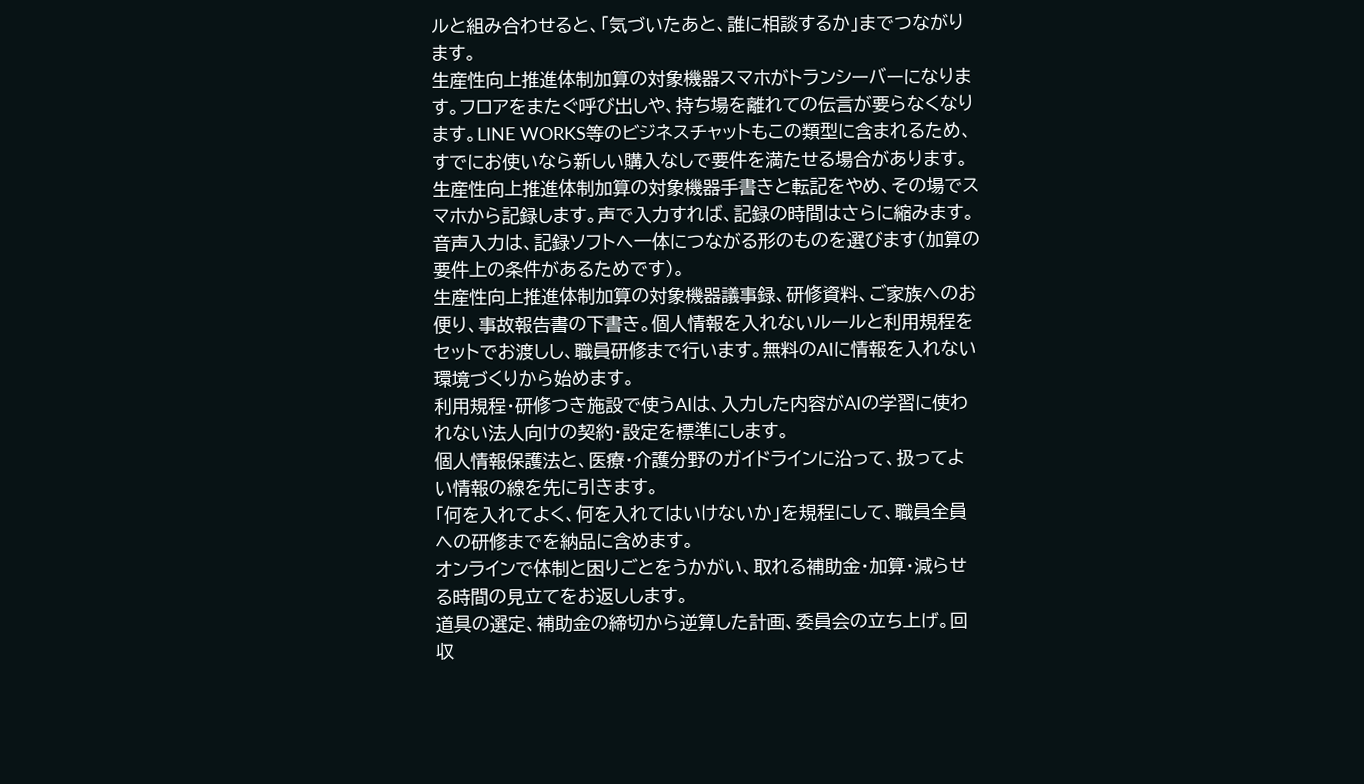ルと組み合わせると、「気づいたあと、誰に相談するか」までつながります。
生産性向上推進体制加算の対象機器スマホがトランシーバーになります。フロアをまたぐ呼び出しや、持ち場を離れての伝言が要らなくなります。LINE WORKS等のビジネスチャットもこの類型に含まれるため、すでにお使いなら新しい購入なしで要件を満たせる場合があります。
生産性向上推進体制加算の対象機器手書きと転記をやめ、その場でスマホから記録します。声で入力すれば、記録の時間はさらに縮みます。音声入力は、記録ソフトへ一体につながる形のものを選びます(加算の要件上の条件があるためです)。
生産性向上推進体制加算の対象機器議事録、研修資料、ご家族へのお便り、事故報告書の下書き。個人情報を入れないルールと利用規程をセットでお渡しし、職員研修まで行います。無料のAIに情報を入れない環境づくりから始めます。
利用規程・研修つき施設で使うAIは、入力した内容がAIの学習に使われない法人向けの契約・設定を標準にします。
個人情報保護法と、医療・介護分野のガイドラインに沿って、扱ってよい情報の線を先に引きます。
「何を入れてよく、何を入れてはいけないか」を規程にして、職員全員への研修までを納品に含めます。
オンラインで体制と困りごとをうかがい、取れる補助金・加算・減らせる時間の見立てをお返しします。
道具の選定、補助金の締切から逆算した計画、委員会の立ち上げ。回収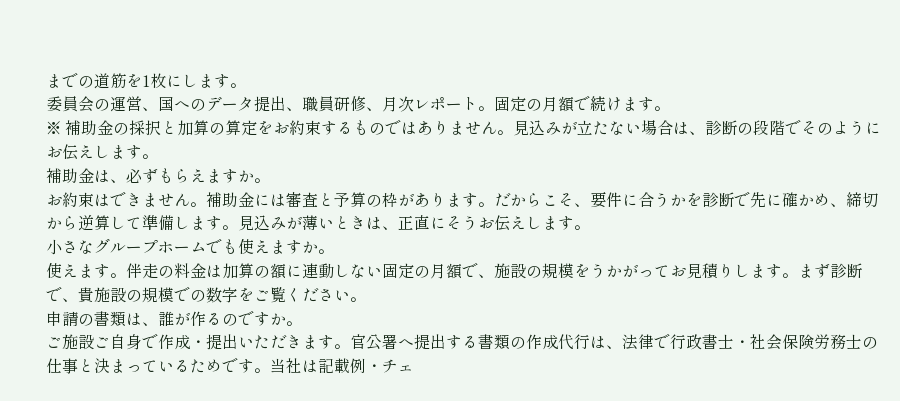までの道筋を1枚にします。
委員会の運営、国へのデータ提出、職員研修、月次レポート。固定の月額で続けます。
※ 補助金の採択と加算の算定をお約束するものではありません。見込みが立たない場合は、診断の段階でそのようにお伝えします。
補助金は、必ずもらえますか。
お約束はできません。補助金には審査と予算の枠があります。だからこそ、要件に合うかを診断で先に確かめ、締切から逆算して準備します。見込みが薄いときは、正直にそうお伝えします。
小さなグループホームでも使えますか。
使えます。伴走の料金は加算の額に連動しない固定の月額で、施設の規模をうかがってお見積りします。まず診断で、貴施設の規模での数字をご覧ください。
申請の書類は、誰が作るのですか。
ご施設ご自身で作成・提出いただきます。官公署へ提出する書類の作成代行は、法律で行政書士・社会保険労務士の仕事と決まっているためです。当社は記載例・チェ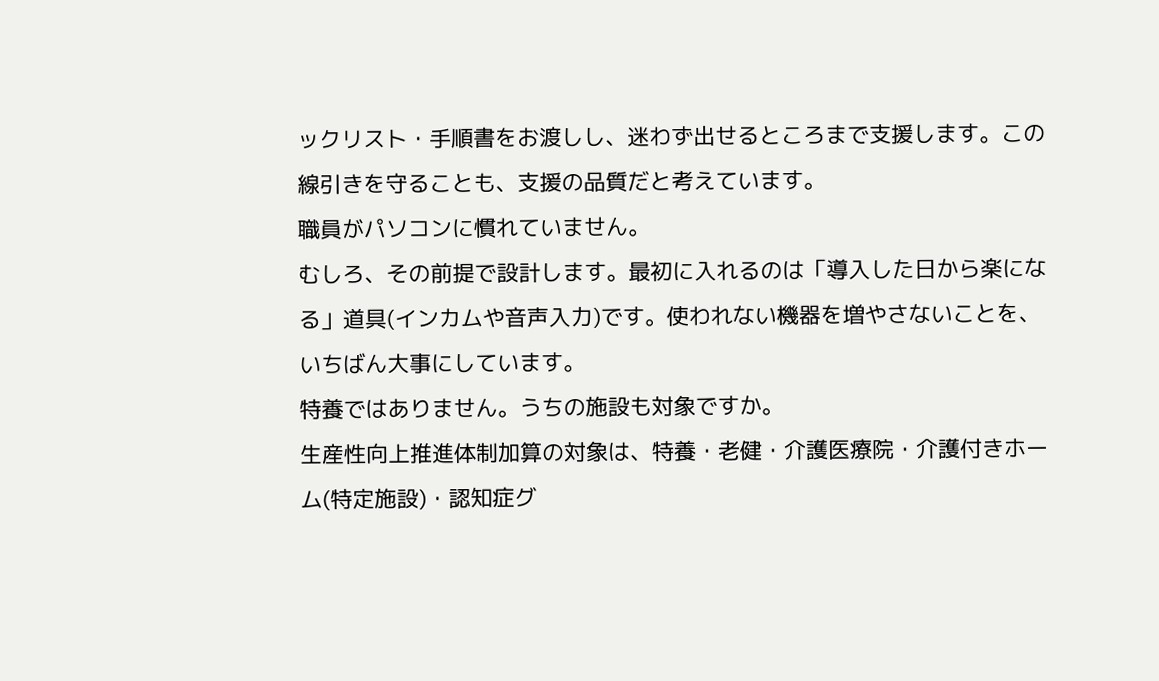ックリスト・手順書をお渡しし、迷わず出せるところまで支援します。この線引きを守ることも、支援の品質だと考えています。
職員がパソコンに慣れていません。
むしろ、その前提で設計します。最初に入れるのは「導入した日から楽になる」道具(インカムや音声入力)です。使われない機器を増やさないことを、いちばん大事にしています。
特養ではありません。うちの施設も対象ですか。
生産性向上推進体制加算の対象は、特養・老健・介護医療院・介護付きホーム(特定施設)・認知症グ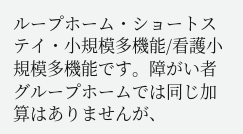ループホーム・ショートステイ・小規模多機能/看護小規模多機能です。障がい者グループホームでは同じ加算はありませんが、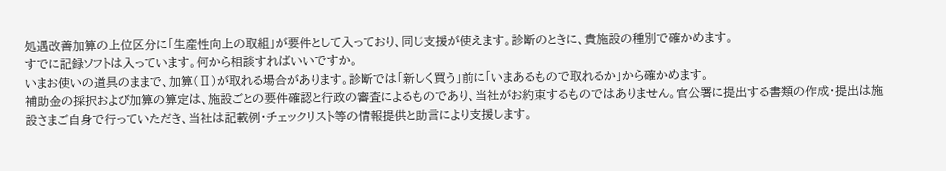処遇改善加算の上位区分に「生産性向上の取組」が要件として入っており、同じ支援が使えます。診断のときに、貴施設の種別で確かめます。
すでに記録ソフトは入っています。何から相談すればいいですか。
いまお使いの道具のままで、加算(Ⅱ)が取れる場合があります。診断では「新しく買う」前に「いまあるもので取れるか」から確かめます。
補助金の採択および加算の算定は、施設ごとの要件確認と行政の審査によるものであり、当社がお約束するものではありません。官公署に提出する書類の作成・提出は施設さまご自身で行っていただき、当社は記載例・チェックリスト等の情報提供と助言により支援します。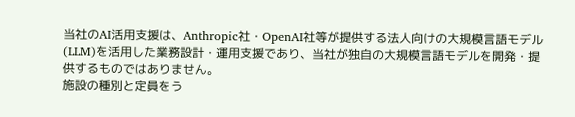当社のAI活用支援は、Anthropic社・OpenAI社等が提供する法人向けの大規模言語モデル(LLM)を活用した業務設計・運用支援であり、当社が独自の大規模言語モデルを開発・提供するものではありません。
施設の種別と定員をう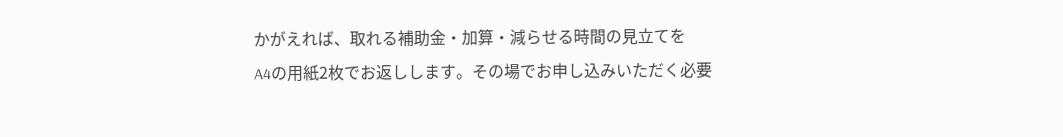かがえれば、取れる補助金・加算・減らせる時間の見立てを
A4の用紙2枚でお返しします。その場でお申し込みいただく必要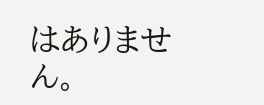はありません。